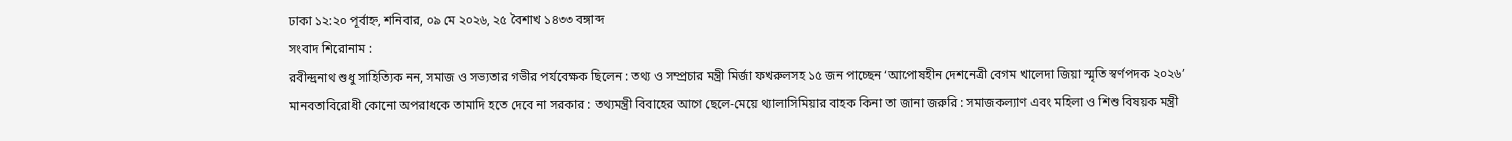ঢাকা ১২:২০ পূর্বাহ্ন, শনিবার, ০৯ মে ২০২৬, ২৫ বৈশাখ ১৪৩৩ বঙ্গাব্দ
সংবাদ শিরোনাম :
রবীন্দ্রনাথ শুধু সাহিত্যিক নন, সমাজ ও সভ্যতার গভীর পর্যবেক্ষক ছিলেন : তথ্য ও সম্প্রচার মন্ত্রী মির্জা ফখরুলসহ ১৫ জন পাচ্ছেন ‘আপোষহীন দেশনেত্রী বেগম খালেদা জিয়া স্মৃতি স্বর্ণপদক ২০২৬’ মানবতাবিরোধী কোনো অপরাধকে তামাদি হতে দেবে না সরকার : তথ্যমন্ত্রী বিবাহের আগে ছেলে-মেয়ে থ্যালাসিমিয়ার বাহক কিনা তা জানা জরুরি : সমাজকল্যাণ এবং মহিলা ও শিশু বিষয়ক মন্ত্রী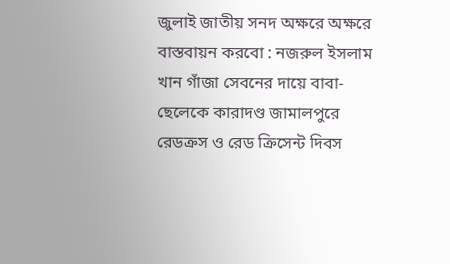জুলাই জাতীয় সনদ অক্ষরে অক্ষরে বাস্তবায়ন করবো : নজরুল ইসলাম খান গাঁজা সেবনের দায়ে বাবা-ছেলেকে কারাদণ্ড জামালপুরে রেডক্রস ও রেড ক্রিসেন্ট দিবস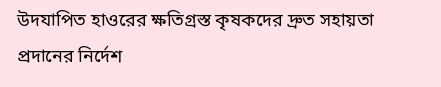উদযাপিত হাওরের ক্ষতিগ্রস্ত কৃষকদের দ্রুত সহায়তা প্রদানের নির্দেশ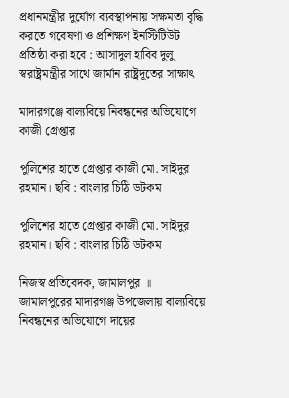প্রধানমন্ত্রীর দুর্যোগ ব্যবস্থাপনায় সক্ষমতা বৃদ্ধি করতে গবেষণা ও প্রশিক্ষণ ইনস্টিটিউট প্রতিষ্ঠা করা হবে : আসাদুল হাবিব দুলু স্বরাষ্ট্রমন্ত্রীর সাথে জার্মান রাষ্ট্রদূতের সাক্ষাৎ

মাদারগঞ্জে বাল্যবিয়ে নিবন্ধনের অভিযোগে কাজী গ্রেপ্তার

পুলিশের হাতে গ্রেপ্তার কাজী মো. সাইদুর রহমান। ছবি : বাংলার চিঠি ডটকম

পুলিশের হাতে গ্রেপ্তার কাজী মো. সাইদুর রহমান। ছবি : বাংলার চিঠি ডটকম

নিজস্ব প্রতিবেদক, জামালপুর ॥
জামালপুরের মাদারগঞ্জ উপজেলায় বাল্যবিয়ে নিবন্ধনের অভিযোগে দায়ের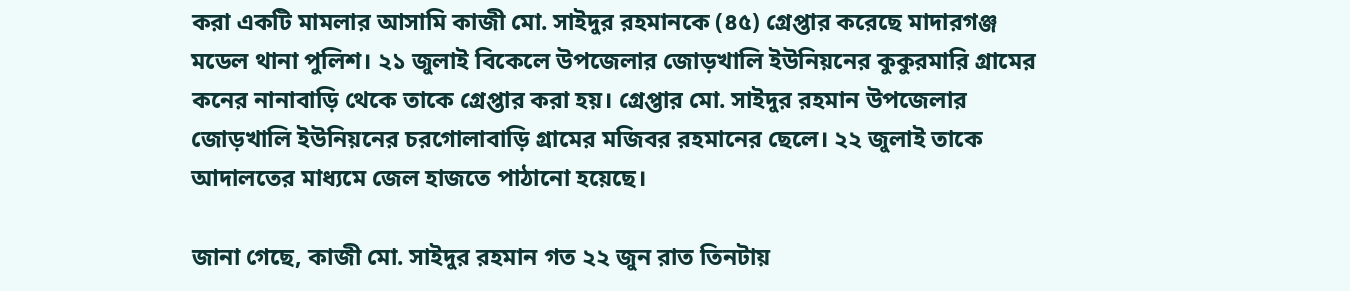করা একটি মামলার আসামি কাজী মো. সাইদুর রহমানকে (৪৫) গ্রেপ্তার করেছে মাদারগঞ্জ মডেল থানা পুলিশ। ২১ জুলাই বিকেলে উপজেলার জোড়খালি ইউনিয়নের কুকুরমারি গ্রামের কনের নানাবাড়ি থেকে তাকে গ্রেপ্তার করা হয়। গ্রেপ্তার মো. সাইদুর রহমান উপজেলার জোড়খালি ইউনিয়নের চরগোলাবাড়ি গ্রামের মজিবর রহমানের ছেলে। ২২ জুলাই তাকে আদালতের মাধ্যমে জেল হাজতে পাঠানো হয়েছে।

জানা গেছে, কাজী মো. সাইদুর রহমান গত ২২ জুন রাত তিনটায়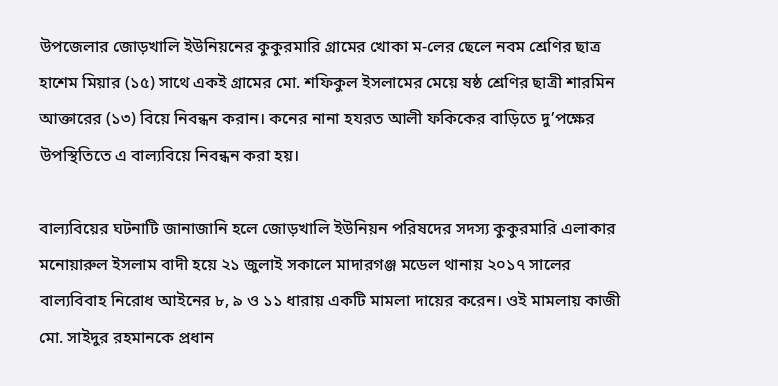উপজেলার জোড়খালি ইউনিয়নের কুকুরমারি গ্রামের খোকা ম-লের ছেলে নবম শ্রেণির ছাত্র হাশেম মিয়ার (১৫) সাথে একই গ্রামের মো. শফিকুল ইসলামের মেয়ে ষষ্ঠ শ্রেণির ছাত্রী শারমিন আক্তারের (১৩) বিয়ে নিবন্ধন করান। কনের নানা হযরত আলী ফকিকের বাড়িতে দু’পক্ষের উপস্থিতিতে এ বাল্যবিয়ে নিবন্ধন করা হয়।

বাল্যবিয়ের ঘটনাটি জানাজানি হলে জোড়খালি ইউনিয়ন পরিষদের সদস্য কুকুরমারি এলাকার মনোয়ারুল ইসলাম বাদী হয়ে ২১ জুলাই সকালে মাদারগঞ্জ মডেল থানায় ২০১৭ সালের বাল্যবিবাহ নিরোধ আইনের ৮, ৯ ও ১১ ধারায় একটি মামলা দায়ের করেন। ওই মামলায় কাজী মো. সাইদুর রহমানকে প্রধান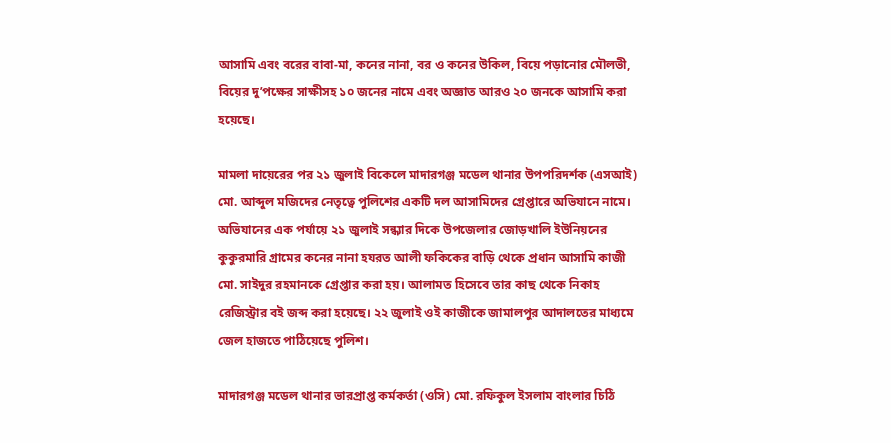আসামি এবং বরের বাবা-মা, কনের নানা, বর ও কনের উকিল, বিয়ে পড়ানোর মৌলভী, বিয়ের দু’পক্ষের সাক্ষীসহ ১০ জনের নামে এবং অজ্ঞাত আরও ২০ জনকে আসামি করা হয়েছে।

মামলা দায়েরের পর ২১ জুলাই বিকেলে মাদারগঞ্জ মডেল থানার উপপরিদর্শক (এসআই) মো. আব্দুল মজিদের নেতৃত্বে পুলিশের একটি দল আসামিদের গ্রেপ্তারে অভিযানে নামে। অভিযানের এক পর্যায়ে ২১ জুলাই সন্ধ্যার দিকে উপজেলার জোড়খালি ইউনিয়নের কুকুরমারি গ্রামের কনের নানা হযরত আলী ফকিকের বাড়ি থেকে প্রধান আসামি কাজী মো. সাইদুর রহমানকে গ্রেপ্তার করা হয়। আলামত হিসেবে তার কাছ থেকে নিকাহ রেজিস্ট্রার বই জব্দ করা হয়েছে। ২২ জুলাই ওই কাজীকে জামালপুর আদালতের মাধ্যমে জেল হাজতে পাঠিয়েছে পুলিশ।

মাদারগঞ্জ মডেল থানার ভারপ্রাপ্ত কর্মকর্তা (ওসি) মো. রফিকুল ইসলাম বাংলার চিঠি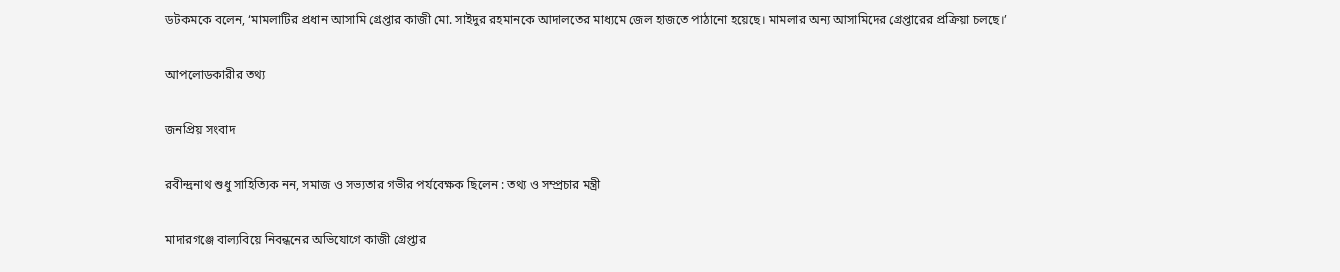ডটকমকে বলেন, ‘মামলাটির প্রধান আসামি গ্রেপ্তার কাজী মো. সাইদুর রহমানকে আদালতের মাধ্যমে জেল হাজতে পাঠানো হয়েছে। মামলার অন্য আসামিদের গ্রেপ্তারের প্রক্রিয়া চলছে।’

আপলোডকারীর তথ্য

জনপ্রিয় সংবাদ

রবীন্দ্রনাথ শুধু সাহিত্যিক নন, সমাজ ও সভ্যতার গভীর পর্যবেক্ষক ছিলেন : তথ্য ও সম্প্রচার মন্ত্রী

মাদারগঞ্জে বাল্যবিয়ে নিবন্ধনের অভিযোগে কাজী গ্রেপ্তার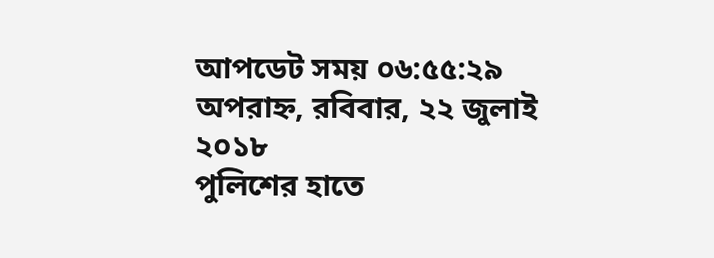আপডেট সময় ০৬:৫৫:২৯ অপরাহ্ন, রবিবার, ২২ জুলাই ২০১৮
পুলিশের হাতে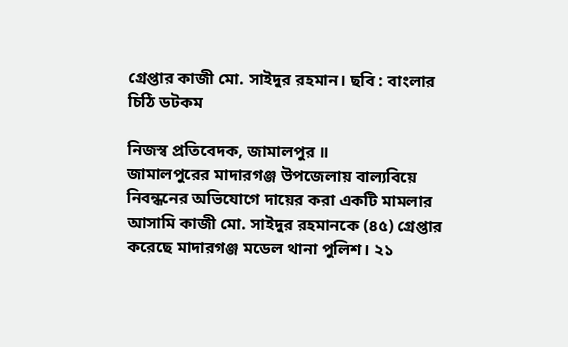গ্রেপ্তার কাজী মো. সাইদুর রহমান। ছবি : বাংলার চিঠি ডটকম

নিজস্ব প্রতিবেদক, জামালপুর ॥
জামালপুরের মাদারগঞ্জ উপজেলায় বাল্যবিয়ে নিবন্ধনের অভিযোগে দায়ের করা একটি মামলার আসামি কাজী মো. সাইদুর রহমানকে (৪৫) গ্রেপ্তার করেছে মাদারগঞ্জ মডেল থানা পুলিশ। ২১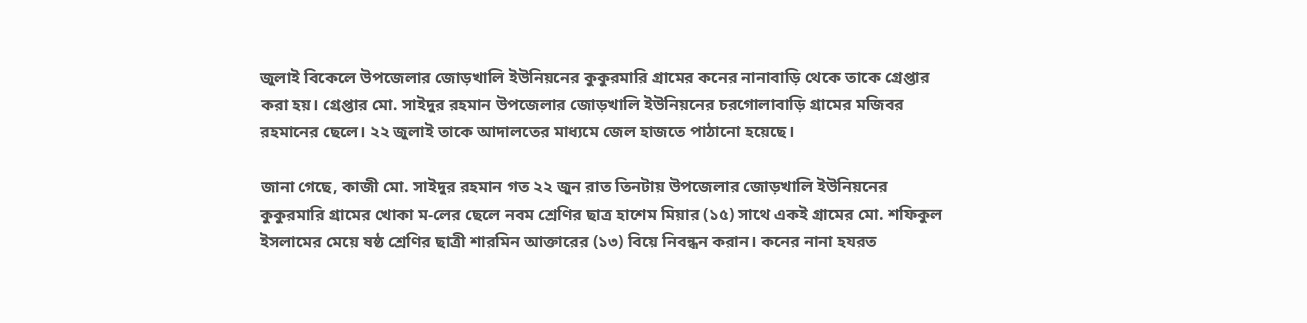জুলাই বিকেলে উপজেলার জোড়খালি ইউনিয়নের কুকুরমারি গ্রামের কনের নানাবাড়ি থেকে তাকে গ্রেপ্তার করা হয়। গ্রেপ্তার মো. সাইদুর রহমান উপজেলার জোড়খালি ইউনিয়নের চরগোলাবাড়ি গ্রামের মজিবর রহমানের ছেলে। ২২ জুলাই তাকে আদালতের মাধ্যমে জেল হাজতে পাঠানো হয়েছে।

জানা গেছে, কাজী মো. সাইদুর রহমান গত ২২ জুন রাত তিনটায় উপজেলার জোড়খালি ইউনিয়নের কুকুরমারি গ্রামের খোকা ম-লের ছেলে নবম শ্রেণির ছাত্র হাশেম মিয়ার (১৫) সাথে একই গ্রামের মো. শফিকুল ইসলামের মেয়ে ষষ্ঠ শ্রেণির ছাত্রী শারমিন আক্তারের (১৩) বিয়ে নিবন্ধন করান। কনের নানা হযরত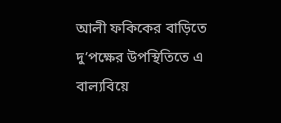আলী ফকিকের বাড়িতে দু’পক্ষের উপস্থিতিতে এ বাল্যবিয়ে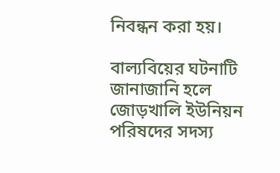নিবন্ধন করা হয়।

বাল্যবিয়ের ঘটনাটি জানাজানি হলে জোড়খালি ইউনিয়ন পরিষদের সদস্য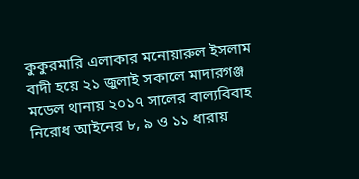কুকুরমারি এলাকার মনোয়ারুল ইসলাম বাদী হয়ে ২১ জুলাই সকালে মাদারগঞ্জ মডেল থানায় ২০১৭ সালের বাল্যবিবাহ নিরোধ আইনের ৮, ৯ ও ১১ ধারায়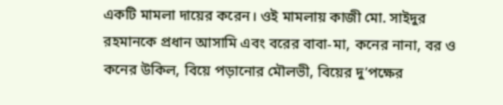একটি মামলা দায়ের করেন। ওই মামলায় কাজী মো. সাইদুর রহমানকে প্রধান আসামি এবং বরের বাবা-মা, কনের নানা, বর ও কনের উকিল, বিয়ে পড়ানোর মৌলভী, বিয়ের দু’পক্ষের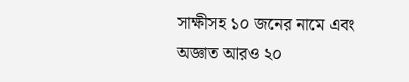সাক্ষীসহ ১০ জনের নামে এবং অজ্ঞাত আরও ২০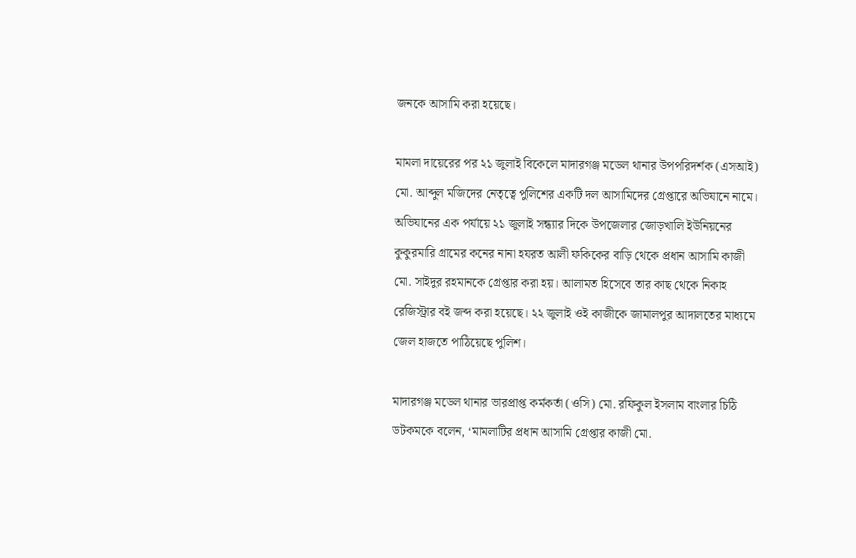জনকে আসামি করা হয়েছে।

মামলা দায়েরের পর ২১ জুলাই বিকেলে মাদারগঞ্জ মডেল থানার উপপরিদর্শক (এসআই) মো. আব্দুল মজিদের নেতৃত্বে পুলিশের একটি দল আসামিদের গ্রেপ্তারে অভিযানে নামে। অভিযানের এক পর্যায়ে ২১ জুলাই সন্ধ্যার দিকে উপজেলার জোড়খালি ইউনিয়নের কুকুরমারি গ্রামের কনের নানা হযরত আলী ফকিকের বাড়ি থেকে প্রধান আসামি কাজী মো. সাইদুর রহমানকে গ্রেপ্তার করা হয়। আলামত হিসেবে তার কাছ থেকে নিকাহ রেজিস্ট্রার বই জব্দ করা হয়েছে। ২২ জুলাই ওই কাজীকে জামালপুর আদালতের মাধ্যমে জেল হাজতে পাঠিয়েছে পুলিশ।

মাদারগঞ্জ মডেল থানার ভারপ্রাপ্ত কর্মকর্তা (ওসি) মো. রফিকুল ইসলাম বাংলার চিঠি ডটকমকে বলেন, ‘মামলাটির প্রধান আসামি গ্রেপ্তার কাজী মো.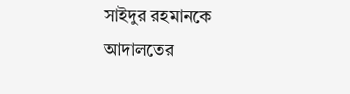সাইদুর রহমানকে আদালতের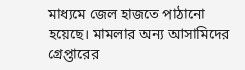মাধ্যমে জেল হাজতে পাঠানো হয়েছে। মামলার অন্য আসামিদের গ্রেপ্তারের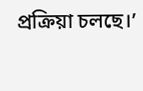প্রক্রিয়া চলছে।’